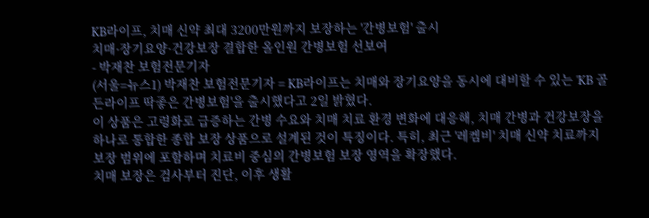KB라이프, 치매 신약 최대 3200만원까지 보장하는 '간병보험' 출시
치매·장기요양·건강보장 결합한 올인원 간병보험 선보여
- 박재찬 보험전문기자
(서울=뉴스1) 박재찬 보험전문기자 = KB라이프는 치매와 장기요양을 동시에 대비할 수 있는 'KB 골든라이프 딱좋은 간병보험'을 출시했다고 2일 밝혔다.
이 상품은 고령화로 급증하는 간병 수요와 치매 치료 환경 변화에 대응해, 치매 간병과 건강보장을 하나로 통합한 종합 보장 상품으로 설계된 것이 특징이다. 특히, 최근 '레켐비' 치매 신약 치료까지 보장 범위에 포함하며 치료비 중심의 간병보험 보장 영역을 확장했다.
치매 보장은 검사부터 진단, 이후 생활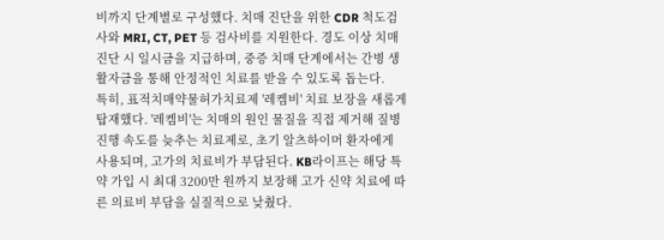비까지 단계별로 구성했다. 치매 진단을 위한 CDR 척도검사와 MRI, CT, PET 등 검사비를 지원한다. 경도 이상 치매 진단 시 일시금을 지급하며, 중증 치매 단계에서는 간병 생활자금을 통해 안정적인 치료를 받을 수 있도록 돕는다.
특히, 표적치매약물허가치료제 '레켐비' 치료 보장을 새롭게 탑재했다. '레켐비'는 치매의 원인 물질을 직접 제거해 질병 진행 속도를 늦추는 치료제로, 초기 알츠하이머 환자에게 사용되며, 고가의 치료비가 부담된다. KB라이프는 해당 특약 가입 시 최대 3200만 원까지 보장해 고가 신약 치료에 따른 의료비 부담을 실질적으로 낮췄다.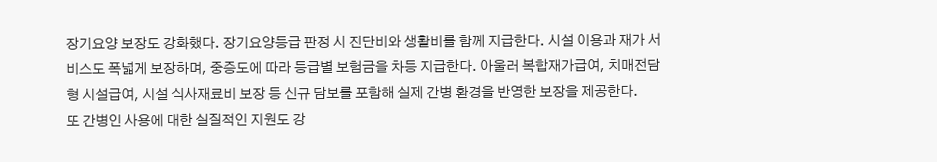장기요양 보장도 강화했다. 장기요양등급 판정 시 진단비와 생활비를 함께 지급한다. 시설 이용과 재가 서비스도 폭넓게 보장하며, 중증도에 따라 등급별 보험금을 차등 지급한다. 아울러 복합재가급여, 치매전담형 시설급여, 시설 식사재료비 보장 등 신규 담보를 포함해 실제 간병 환경을 반영한 보장을 제공한다.
또 간병인 사용에 대한 실질적인 지원도 강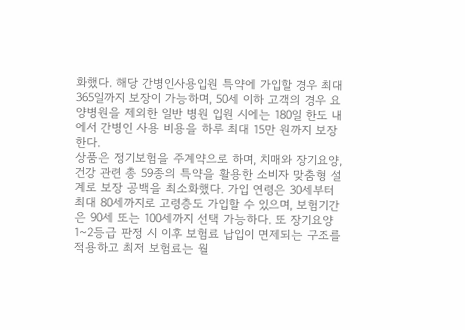화했다. 해당 간병인사용입원 특약에 가입할 경우 최대 365일까지 보장이 가능하며, 50세 이하 고객의 경우 요양병원을 제외한 일반 병원 입원 시에는 180일 한도 내에서 간병인 사용 비용을 하루 최대 15만 원까지 보장한다.
상품은 정기보험을 주계약으로 하며, 치매와 장기요양, 건강 관련 총 59종의 특약을 활용한 소비자 맞춤형 설계로 보장 공백을 최소화했다. 가입 연령은 30세부터 최대 80세까지로 고령층도 가입할 수 있으며, 보험기간은 90세 또는 100세까지 선택 가능하다. 또 장기요양 1~2등급 판정 시 이후 보험료 납입이 면제되는 구조를 적용하고 최저 보험료는 월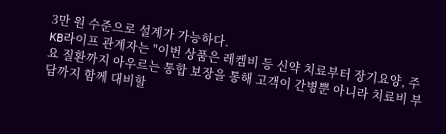3만 원 수준으로 설계가 가능하다.
KB라이프 관계자는 "이번 상품은 레켐비 등 신약 치료부터 장기요양, 주요 질환까지 아우르는 통합 보장을 통해 고객이 간병뿐 아니라 치료비 부담까지 함께 대비할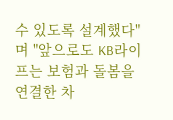수 있도록 설계했다"며 "앞으로도 KB라이프는 보험과 돌봄을 연결한 차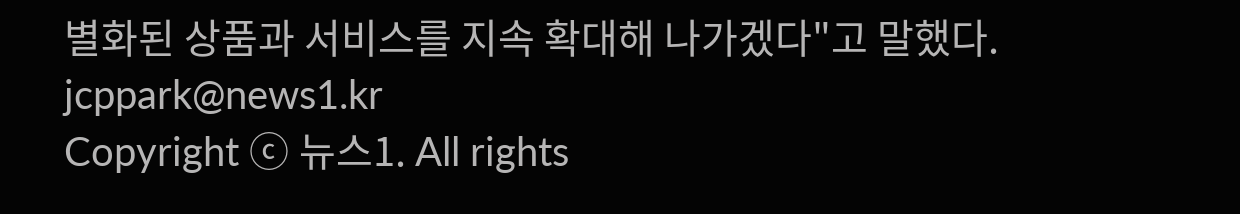별화된 상품과 서비스를 지속 확대해 나가겠다"고 말했다.
jcppark@news1.kr
Copyright ⓒ 뉴스1. All rights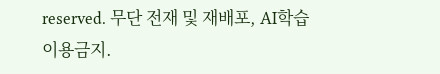reserved. 무단 전재 및 재배포, AI학습 이용금지.